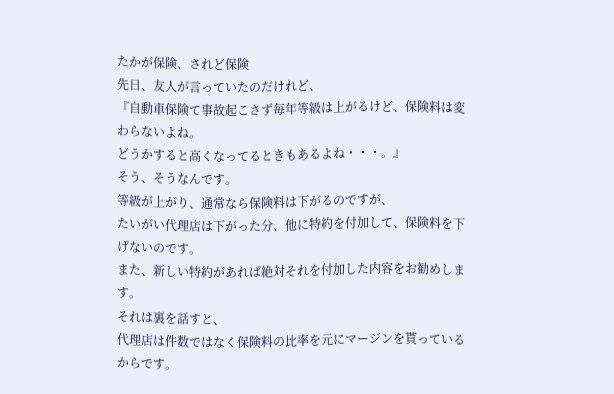たかが保険、されど保険
先日、友人が言っていたのだけれど、
『自動車保険て事故起こさず毎年等級は上がるけど、保険料は変わらないよね。
どうかすると高くなってるときもあるよね・・・。』
そう、そうなんです。
等級が上がり、通常なら保険料は下がるのですが、
たいがい代理店は下がった分、他に特約を付加して、保険料を下げないのです。
また、新しい特約があれば絶対それを付加した内容をお勧めします。
それは裏を話すと、
代理店は件数ではなく保険料の比率を元にマージンを貰っているからです。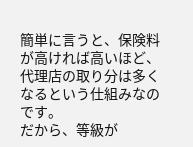簡単に言うと、保険料が高ければ高いほど、
代理店の取り分は多くなるという仕組みなのです。
だから、等級が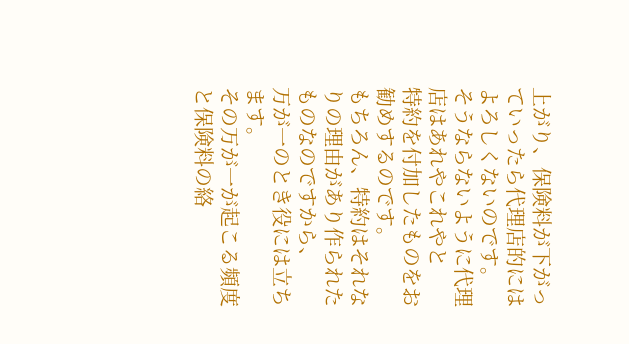上がり、保険料が下がっていったら代理店的にはよろしくないのです。
そうならないように代理店はあれやこれやと
特約を付加したものをお勧めするのです。
もちろん、特約はそれなりの理由があり作られたものなのですから、
万が一のとき役には立ちます。
その万が一が起こる頻度と保険料の絡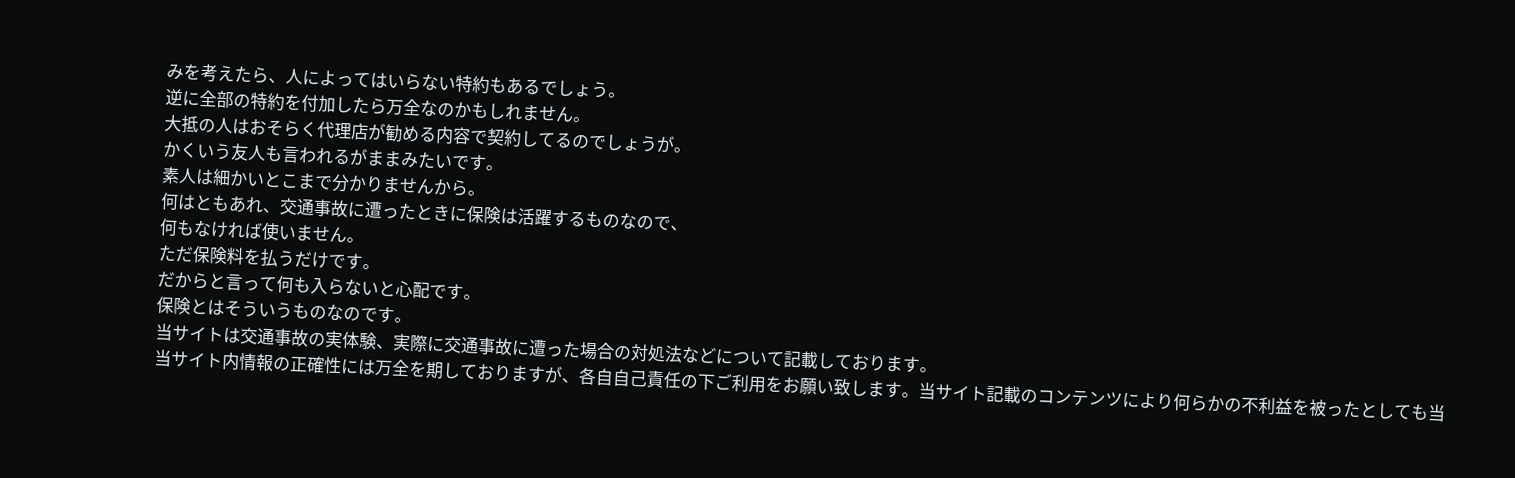みを考えたら、人によってはいらない特約もあるでしょう。
逆に全部の特約を付加したら万全なのかもしれません。
大抵の人はおそらく代理店が勧める内容で契約してるのでしょうが。
かくいう友人も言われるがままみたいです。
素人は細かいとこまで分かりませんから。
何はともあれ、交通事故に遭ったときに保険は活躍するものなので、
何もなければ使いません。
ただ保険料を払うだけです。
だからと言って何も入らないと心配です。
保険とはそういうものなのです。
当サイトは交通事故の実体験、実際に交通事故に遭った場合の対処法などについて記載しております。
当サイト内情報の正確性には万全を期しておりますが、各自自己責任の下ご利用をお願い致します。当サイト記載のコンテンツにより何らかの不利益を被ったとしても当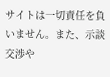サイトは一切責任を負いません。また、示談交渉や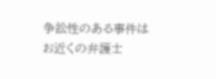争訟性のある事件はお近くの弁護士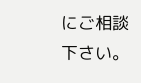にご相談下さい。